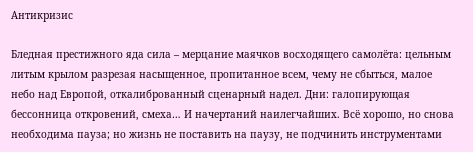Антикризис

Бледная престижного яда сила – мерцание маячков восходящего самолёта: цельным литым крылом разрезая насыщенное, пропитанное всем, чему не сбыться, малое небо над Европой, откалиброванный сценарный надел. Дни: галопирующая бессонница откровений, смеха… И начертаний наилегчайших. Всё хорошо, но снова необходима пауза; но жизнь не поставить на паузу, не подчинить инструментами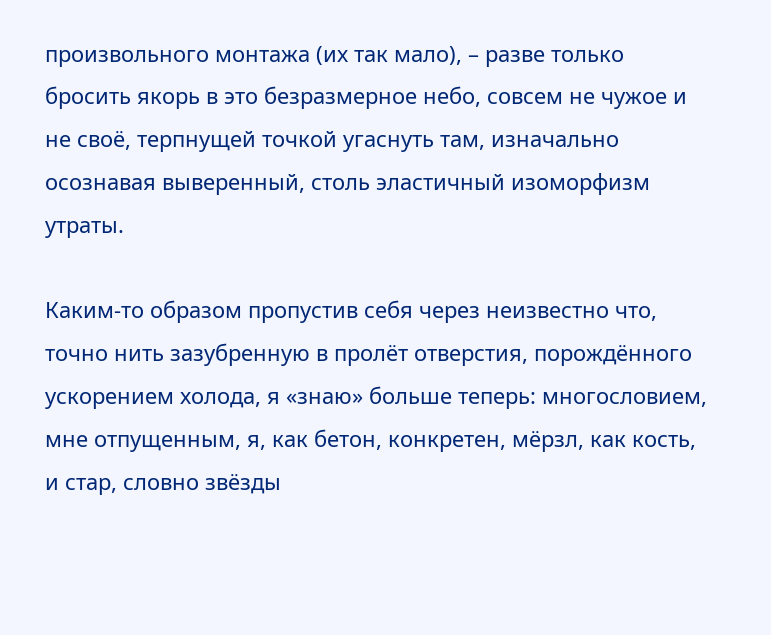произвольного монтажа (их так мало), – разве только бросить якорь в это безразмерное небо, совсем не чужое и не своё, терпнущей точкой угаснуть там, изначально осознавая выверенный, столь эластичный изоморфизм утраты.

Каким-то образом пропустив себя через неизвестно что, точно нить зазубренную в пролёт отверстия, порождённого ускорением холода, я «знаю» больше теперь: многословием, мне отпущенным, я, как бетон, конкретен, мёрзл, как кость, и стар, словно звёзды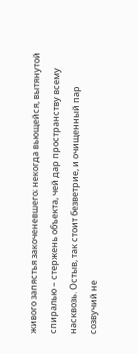живого запястья закоченевшего; некогда вьющейся, вытянутой спиралью – стержень объекта, чей дар пространству всему насквозь. Остыв, так стоит безветрие, и очищенный пар созвучий не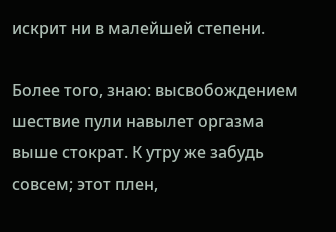искрит ни в малейшей степени.

Более того, знаю: высвобождением шествие пули навылет оргазма выше стократ. К утру же забудь совсем; этот плен,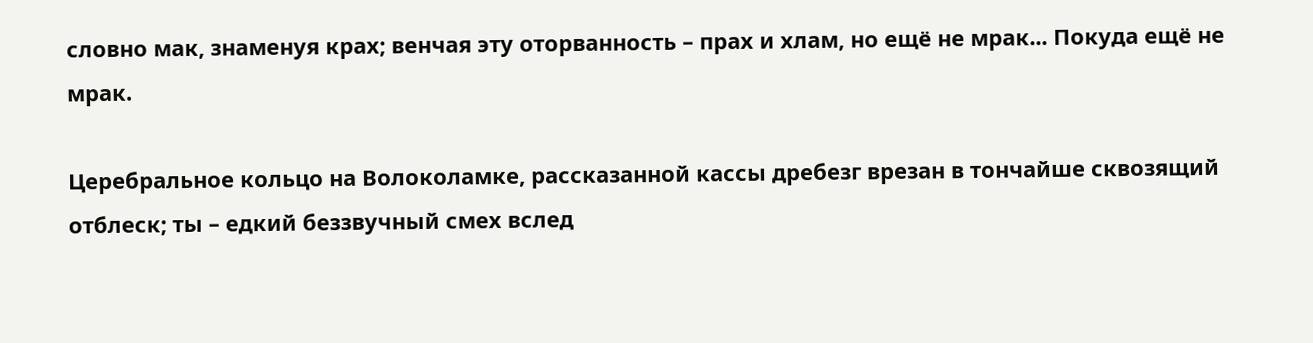словно мак, знаменуя крах; венчая эту оторванность – прах и хлам, но ещё не мрак... Покуда ещё не мрак.

Церебральное кольцо на Волоколамке, рассказанной кассы дребезг врезан в тончайше сквозящий отблеск; ты – едкий беззвучный смех вслед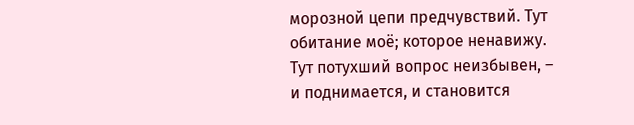морозной цепи предчувствий. Тут обитание моё; которое ненавижу. Тут потухший вопрос неизбывен, – и поднимается, и становится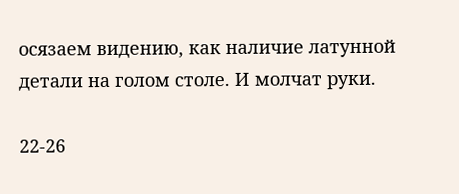осязаем видению, как наличие латунной детали на голом столе. И молчат руки.

22-26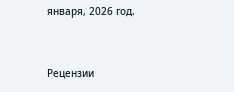января, 2026 год.


Рецензии